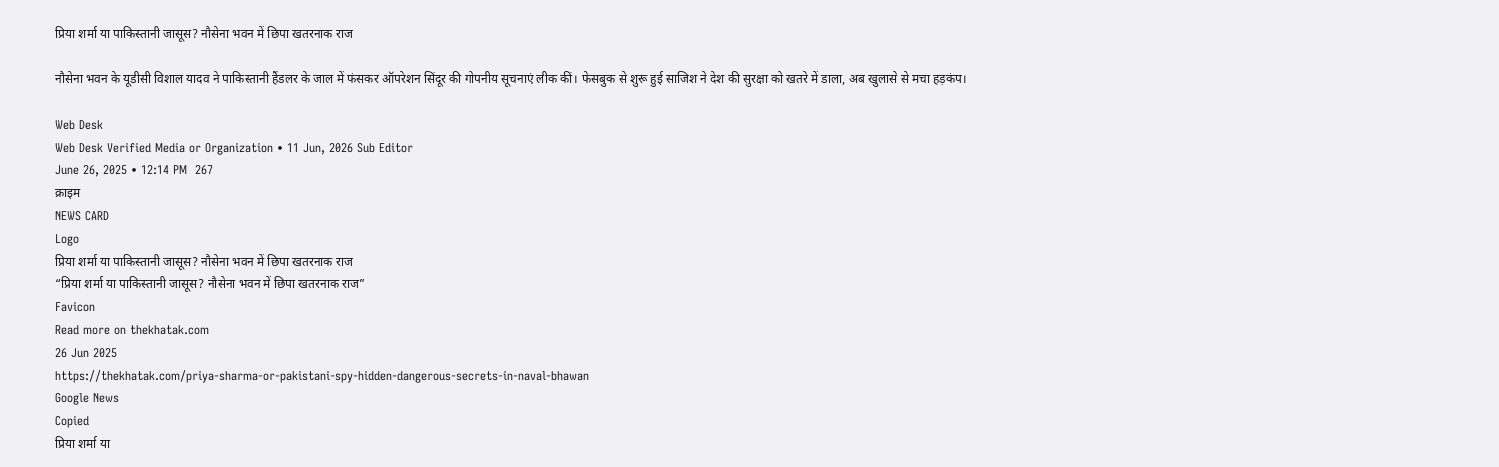प्रिया शर्मा या पाकिस्तानी जासूस? नौसेना भवन में छिपा खतरनाक राज

नौसेना भवन के यूडीसी विशाल यादव ने पाकिस्तानी हैंडलर के जाल में फंसकर ऑपरेशन सिंदूर की गोपनीय सूचनाएं लीक कीं। फेसबुक से शुरू हुई साजिश ने देश की सुरक्षा को खतरे में डाला, अब खुलासे से मचा हड़कंप।

Web Desk
Web Desk Verified Media or Organization • 11 Jun, 2026 Sub Editor
June 26, 2025 • 12:14 PM  267
क्राइम
NEWS CARD
Logo
प्रिया शर्मा या पाकिस्तानी जासूस? नौसेना भवन में छिपा खतरनाक राज
“प्रिया शर्मा या पाकिस्तानी जासूस? नौसेना भवन में छिपा खतरनाक राज”
Favicon
Read more on thekhatak.com
26 Jun 2025
https://thekhatak.com/priya-sharma-or-pakistani-spy-hidden-dangerous-secrets-in-naval-bhawan
Google News
Copied
प्रिया शर्मा या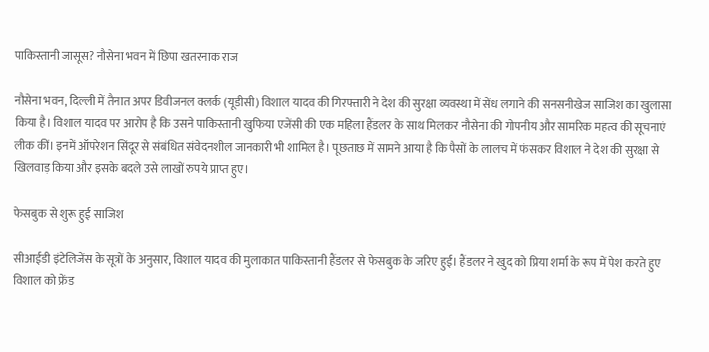पाकिस्तानी जासूस? नौसेना भवन में छिपा खतरनाक राज

नौसेना भवन, दिल्ली में तैनात अपर डिवीजनल क्लर्क (यूडीसी) विशाल यादव की गिरफ्तारी ने देश की सुरक्षा व्यवस्था में सेंध लगाने की सनसनीखेज साजिश का खुलासा किया है। विशाल यादव पर आरोप है कि उसने पाकिस्तानी खुफिया एजेंसी की एक महिला हैंडलर के साथ मिलकर नौसेना की गोपनीय और सामरिक महत्व की सूचनाएं लीक कीं। इनमें ऑपरेशन सिंदूर से संबंधित संवेदनशील जानकारी भी शामिल है। पूछताछ में सामने आया है कि पैसों के लालच में फंसकर विशाल ने देश की सुरक्षा से खिलवाड़ किया और इसके बदले उसे लाखों रुपये प्राप्त हुए।

फेसबुक से शुरू हुई साजिश

सीआईडी इंटेलिजेंस के सूत्रों के अनुसार, विशाल यादव की मुलाकात पाकिस्तानी हैंडलर से फेसबुक के जरिए हुई। हैंडलर ने खुद को प्रिया शर्मा के रूप में पेश करते हुए विशाल को फ्रेंड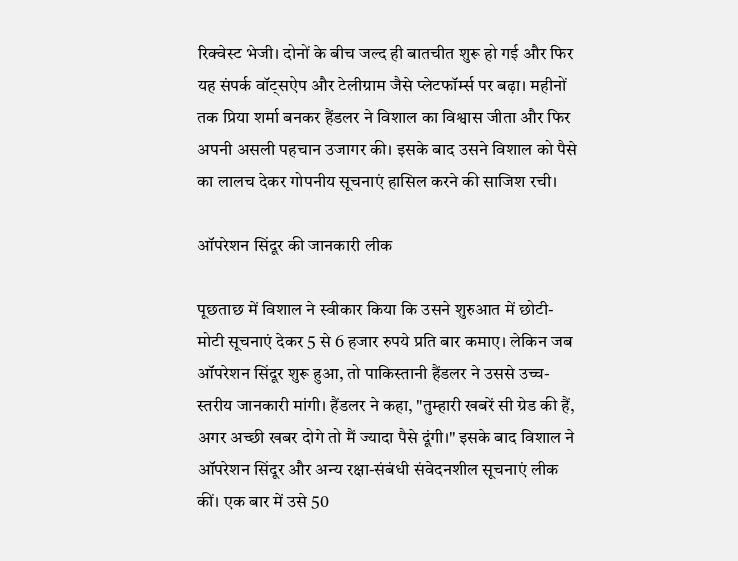रिक्वेस्ट भेजी। दोनों के बीच जल्द ही बातचीत शुरू हो गई और फिर यह संपर्क वॉट्सऐप और टेलीग्राम जैसे प्लेटफॉर्म्स पर बढ़ा। महीनों तक प्रिया शर्मा बनकर हैंडलर ने विशाल का विश्वास जीता और फिर अपनी असली पहचान उजागर की। इसके बाद उसने विशाल को पैसे का लालच देकर गोपनीय सूचनाएं हासिल करने की साजिश रची।

ऑपरेशन सिंदूर की जानकारी लीक

पूछताछ में विशाल ने स्वीकार किया कि उसने शुरुआत में छोटी-मोटी सूचनाएं देकर 5 से 6 हजार रुपये प्रति बार कमाए। लेकिन जब ऑपरेशन सिंदूर शुरू हुआ, तो पाकिस्तानी हैंडलर ने उससे उच्च-स्तरीय जानकारी मांगी। हैंडलर ने कहा, "तुम्हारी खबरें सी ग्रेड की हैं, अगर अच्छी खबर दोगे तो मैं ज्यादा पैसे दूंगी।" इसके बाद विशाल ने ऑपरेशन सिंदूर और अन्य रक्षा-संबंधी संवेदनशील सूचनाएं लीक कीं। एक बार में उसे 50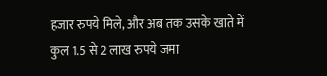हजार रुपये मिले, और अब तक उसके खाते में कुल 1.5 से 2 लाख रुपये जमा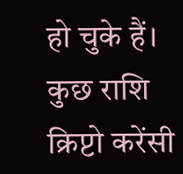हो चुके हैं। कुछ राशि क्रिप्टो करेंसी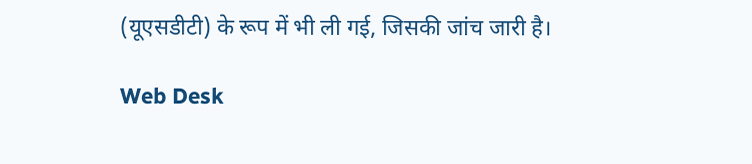(यूएसडीटी) के रूप में भी ली गई, जिसकी जांच जारी है।

Web Desk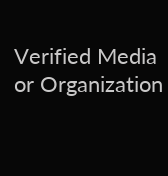Verified Media or Organization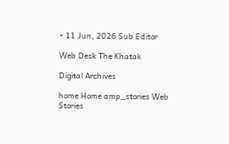• 11 Jun, 2026 Sub Editor

Web Desk The Khatak

Digital Archives

home Home amp_stories Web Stories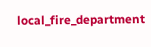local_fire_department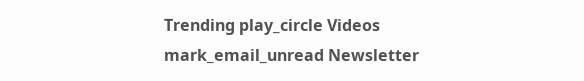Trending play_circle Videos mark_email_unread Newsletter